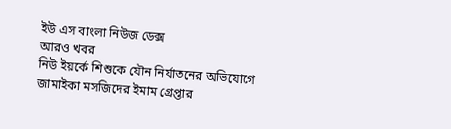ইউ এস বাংলা নিউজ ডেক্স
আরও খবর
নিউ ইয়র্কে শিশুকে যৌন নির্যাতনের অভিযোগে জামাইকা মসজিদের ইমাম গ্রেপ্তার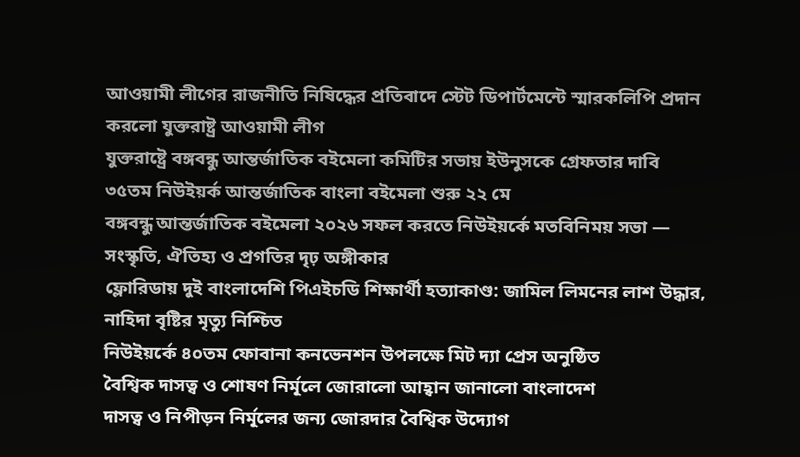আওয়ামী লীগের রাজনীতি নিষিদ্ধের প্রতিবাদে স্টেট ডিপার্টমেন্টে স্মারকলিপি প্রদান করলো যুক্তরাষ্ট্র আওয়ামী লীগ
যুক্তরাষ্ট্রে বঙ্গবন্ধু আন্তর্জাতিক বইমেলা কমিটির সভায় ইউনুসকে গ্রেফতার দাবি
৩৫তম নিউইয়র্ক আন্তর্জাতিক বাংলা বইমেলা শুরু ২২ মে
বঙ্গবন্ধু আন্তর্জাতিক বইমেলা ২০২৬ সফল করতে নিউইয়র্কে মতবিনিময় সভা — সংস্কৃতি, ঐতিহ্য ও প্রগতির দৃঢ় অঙ্গীকার
ফ্লোরিডায় দুই বাংলাদেশি পিএইচডি শিক্ষার্থী হত্যাকাণ্ড: জামিল লিমনের লাশ উদ্ধার, নাহিদা বৃষ্টির মৃত্যু নিশ্চিত
নিউইয়র্কে ৪০তম ফোবানা কনভেনশন উপলক্ষে মিট দ্যা প্রেস অনুষ্ঠিত
বৈশ্বিক দাসত্ব ও শোষণ নির্মূলে জোরালো আহ্বান জানালো বাংলাদেশ
দাসত্ব ও নিপীড়ন নির্মূলের জন্য জোরদার বৈশ্বিক উদ্যোগ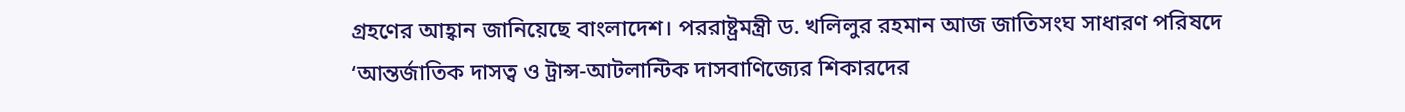গ্রহণের আহ্বান জানিয়েছে বাংলাদেশ। পররাষ্ট্রমন্ত্রী ড. খলিলুর রহমান আজ জাতিসংঘ সাধারণ পরিষদে ‘আন্তর্জাতিক দাসত্ব ও ট্রান্স-আটলান্টিক দাসবাণিজ্যের শিকারদের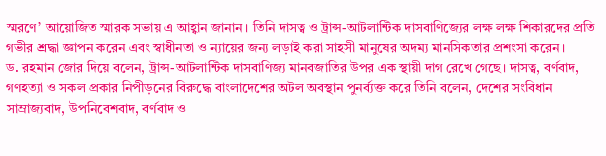স্মরণে’ আয়োজিত স্মারক সভায় এ আহ্বান জানান। তিনি দাসত্ব ও ট্রান্স-আটলান্টিক দাসবাণিজ্যের লক্ষ লক্ষ শিকারদের প্রতি গভীর শ্রদ্ধা জ্ঞাপন করেন এবং স্বাধীনতা ও ন্যায়ের জন্য লড়াই করা সাহসী মানুষের অদম্য মানসিকতার প্রশংসা করেন।
ড. রহমান জোর দিয়ে বলেন, ট্রান্স-আটলান্টিক দাসবাণিজ্য মানবজাতির উপর এক স্থায়ী দাগ রেখে গেছে। দাসত্ব, বর্ণবাদ, গণহত্যা ও সকল প্রকার নিপীড়নের বিরুদ্ধে বাংলাদেশের অটল অবস্থান পুনর্ব্যক্ত করে তিনি বলেন, দেশের সংবিধান সাম্রাজ্যবাদ, উপনিবেশবাদ, বর্ণবাদ ও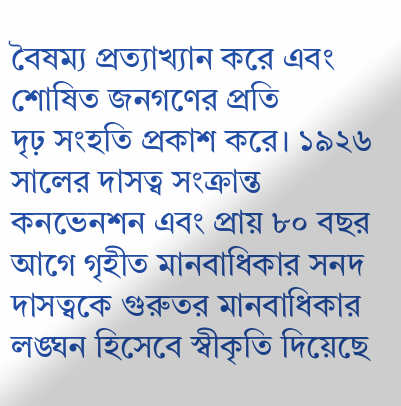বৈষম্য প্রত্যাখ্যান করে এবং শোষিত জনগণের প্রতি
দৃঢ় সংহতি প্রকাশ করে। ১৯২৬ সালের দাসত্ব সংক্রান্ত কনভেনশন এবং প্রায় ৮০ বছর আগে গৃহীত মানবাধিকার সনদ দাসত্বকে গুরুতর মানবাধিকার লঙ্ঘন হিসেবে স্বীকৃতি দিয়েছে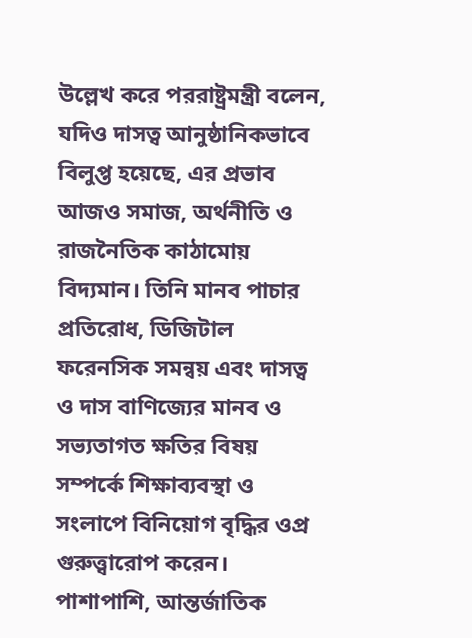উল্লেখ করে পররাষ্ট্রমন্ত্রী বলেন, যদিও দাসত্ব আনুষ্ঠানিকভাবে বিলুপ্ত হয়েছে, এর প্রভাব আজও সমাজ, অর্থনীতি ও রাজনৈতিক কাঠামোয় বিদ্যমান। তিনি মানব পাচার প্রতিরোধ, ডিজিটাল ফরেনসিক সমন্বয় এবং দাসত্ব ও দাস বাণিজ্যের মানব ও সভ্যতাগত ক্ষতির বিষয় সম্পর্কে শিক্ষাব্যবস্থা ও সংলাপে বিনিয়োগ বৃদ্ধির ওপ্র গুরুত্ত্বারোপ করেন। পাশাপাশি, আন্তর্জাতিক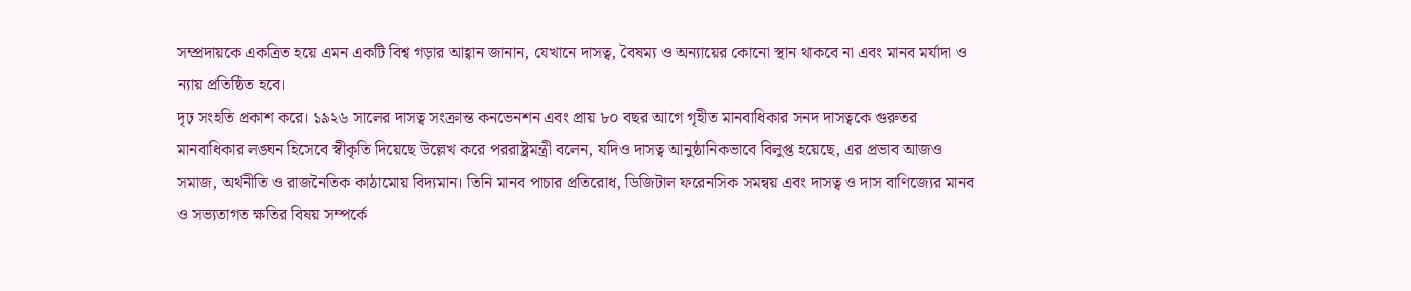সম্প্রদায়কে একত্রিত হয়ে এমন একটি বিশ্ব গড়ার আহ্বান জানান, যেখানে দাসত্ব, বৈষম্য ও অন্যায়ের কোনো স্থান থাকবে না এবং মানব মর্যাদা ও ন্যায় প্রতিষ্ঠিত হবে।
দৃঢ় সংহতি প্রকাশ করে। ১৯২৬ সালের দাসত্ব সংক্রান্ত কনভেনশন এবং প্রায় ৮০ বছর আগে গৃহীত মানবাধিকার সনদ দাসত্বকে গুরুতর মানবাধিকার লঙ্ঘন হিসেবে স্বীকৃতি দিয়েছে উল্লেখ করে পররাষ্ট্রমন্ত্রী বলেন, যদিও দাসত্ব আনুষ্ঠানিকভাবে বিলুপ্ত হয়েছে, এর প্রভাব আজও সমাজ, অর্থনীতি ও রাজনৈতিক কাঠামোয় বিদ্যমান। তিনি মানব পাচার প্রতিরোধ, ডিজিটাল ফরেনসিক সমন্বয় এবং দাসত্ব ও দাস বাণিজ্যের মানব ও সভ্যতাগত ক্ষতির বিষয় সম্পর্কে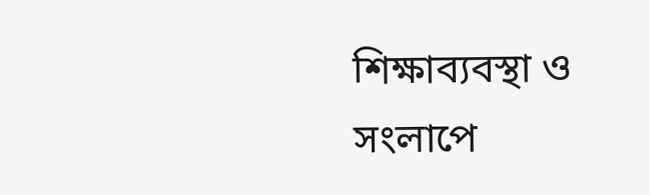শিক্ষাব্যবস্থা ও সংলাপে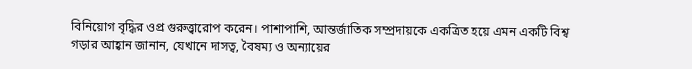বিনিয়োগ বৃদ্ধির ওপ্র গুরুত্ত্বারোপ করেন। পাশাপাশি, আন্তর্জাতিক সম্প্রদায়কে একত্রিত হয়ে এমন একটি বিশ্ব গড়ার আহ্বান জানান, যেখানে দাসত্ব, বৈষম্য ও অন্যায়ের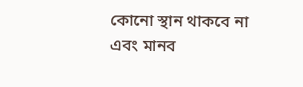কোনো স্থান থাকবে না এবং মানব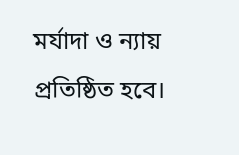মর্যাদা ও ন্যায় প্রতিষ্ঠিত হবে।